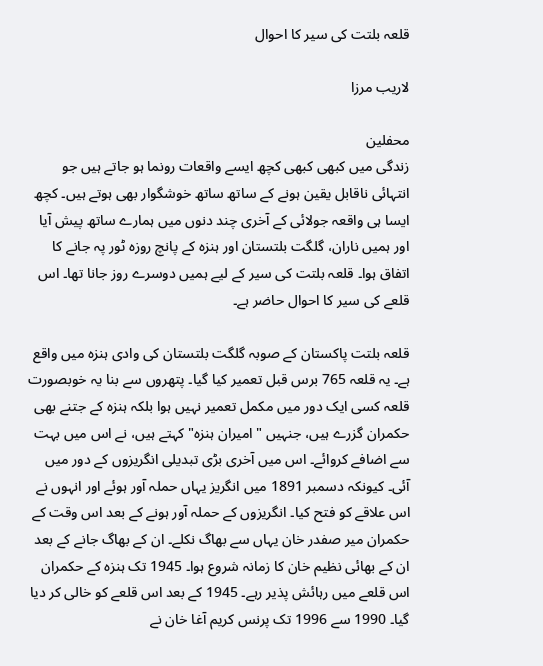قلعہ بلتت کی سیر کا احوال

لاریب مرزا

محفلین
زندگی میں کبھی کبھی کچھ ایسے واقعات رونما ہو جاتے ہیں جو انتہائی ناقابل یقین ہونے کے ساتھ ساتھ خوشگوار بھی ہوتے ہیں۔ کچھ ایسا ہی واقعہ جولائی کے آخری چند دنوں میں ہمارے ساتھ پیش آیا اور ہمیں ناران، گلگت بلتستان اور ہنزہ کے پانچ روزہ ٹور پہ جانے کا اتفاق ہوا۔ قلعہ بلتت کی سیر کے لیے ہمیں دوسرے روز جانا تھا۔ اس قلعے کی سیر کا احوال حاضر ہے۔

قلعہ بلتت پاکستان کے صوبہ گلگت بلتستان کی وادی ہنزہ میں واقع ہے۔ یہ قلعہ 765 برس قبل تعمیر کیا گیا۔ پتھروں سے بنا یہ خوبصورت قلعہ کسی ایک دور میں مکمل تعمیر نہیں ہوا بلکہ ہنزہ کے جتنے بھی حکمران گزرے ہیں، جنہیں "امیران ہنزہ" کہتے ہیں، نے اس میں بہت سے اضافے کروائے۔ اس میں آخری بڑی تبدیلی انگریزوں کے دور میں آئی۔ کیونکہ دسمبر 1891 میں انگریز یہاں حملہ آور ہوئے اور انہوں نے اس علاقے کو فتح کیا۔ انگریزوں کے حملہ آور ہونے کے بعد اس وقت کے حکمران میر صفدر خان یہاں سے بھاگ نکلے۔ ان کے بھاگ جانے کے بعد ان کے بھائی نظیم خان کا زمانہ شروع ہوا۔ 1945 تک ہنزہ کے حکمران اس قلعے میں رہائش پذیر رہے۔ 1945 کے بعد اس قلعے کو خالی کر دیا گیا۔ 1990 سے 1996 تک پرنس کریم آغا خان نے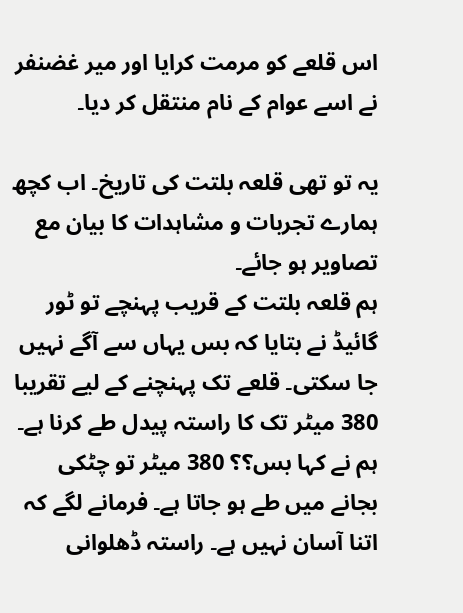اس قلعے کو مرمت کرایا اور میر غضنفر نے اسے عوام کے نام منتقل کر دیا۔

یہ تو تھی قلعہ بلتت کی تاریخ۔ اب کچھ ہمارے تجربات و مشاہدات کا بیان مع تصاویر ہو جائے۔
ہم قلعہ بلتت کے قریب پہنچے تو ٹور گائیڈ نے بتایا کہ بس یہاں سے آگے نہیں جا سکتی۔ قلعے تک پہنچنے کے لیے تقریبا 380 میٹر تک کا راستہ پیدل طے کرنا ہے۔ ہم نے کہا بس؟؟ 380 میٹر تو چٹکی بجانے میں طے ہو جاتا ہے۔ فرمانے لگے کہ اتنا آسان نہیں ہے۔ راستہ ڈھلوانی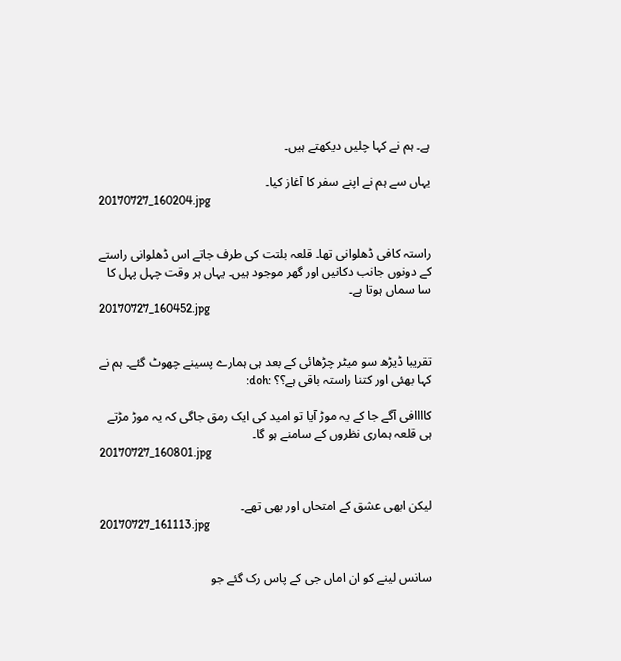ہے۔ ہم نے کہا چلیں دیکھتے ہیں۔

یہاں سے ہم نے اپنے سفر کا آغاز کیا۔
20170727_160204.jpg


راستہ کافی ڈھلوانی تھا۔ قلعہ بلتت کی طرف جاتے اس ڈھلوانی راستے کے دونوں جانب دکانیں اور گھر موجود ہیں۔ یہاں ہر وقت چہل پہل کا سا سماں ہوتا ہے۔
20170727_160452.jpg


تقریبا ڈیڑھ سو میٹر چڑھائی کے بعد ہی ہمارے پسینے چھوٹ گئے۔ ہم نے کہا بھئی اور کتنا راستہ باقی ہے؟؟ :doh:

کاااافی آگے جا کے یہ موڑ آیا تو امید کی ایک رمق جاگی کہ یہ موڑ مڑتے ہی قلعہ ہماری نظروں کے سامنے ہو گا۔
20170727_160801.jpg


لیکن ابھی عشق کے امتحاں اور بھی تھے۔
20170727_161113.jpg


سانس لینے کو ان اماں جی کے پاس رک گئے جو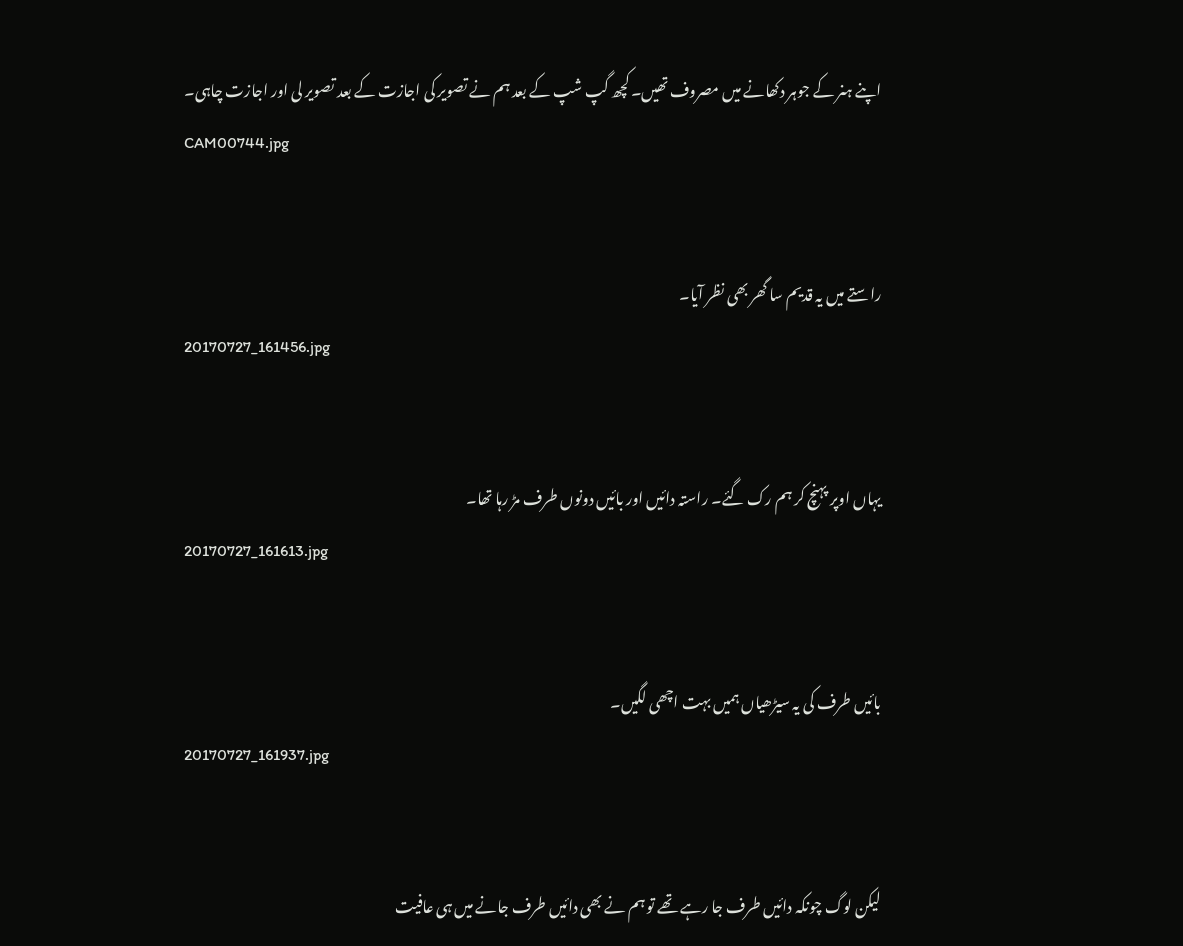اپنے ہنر کے جوہر دکھانے میں مصروف تھیں۔ کچھ گپ شپ کے بعد ہم نے تصویر کی اجازت کے بعد تصویر لی اور اجازت چاہی۔
CAM00744.jpg


راستے میں یہ قدیم سا گھر بھی نظر آیا۔
20170727_161456.jpg


یہاں اوپر پہنچ کر ہم رک گئے۔ راستہ دائیں اور بائیں دونوں طرف مڑ رہا تھا۔
20170727_161613.jpg


بائیں طرف کی یہ سیڑھیاں ہمیں بہت اچھی لگیں۔
20170727_161937.jpg


لیکن لوگ چونکہ دائیں طرف جا رہے تھے تو ہم نے بھی دائیں طرف جانے میں ہی عافیت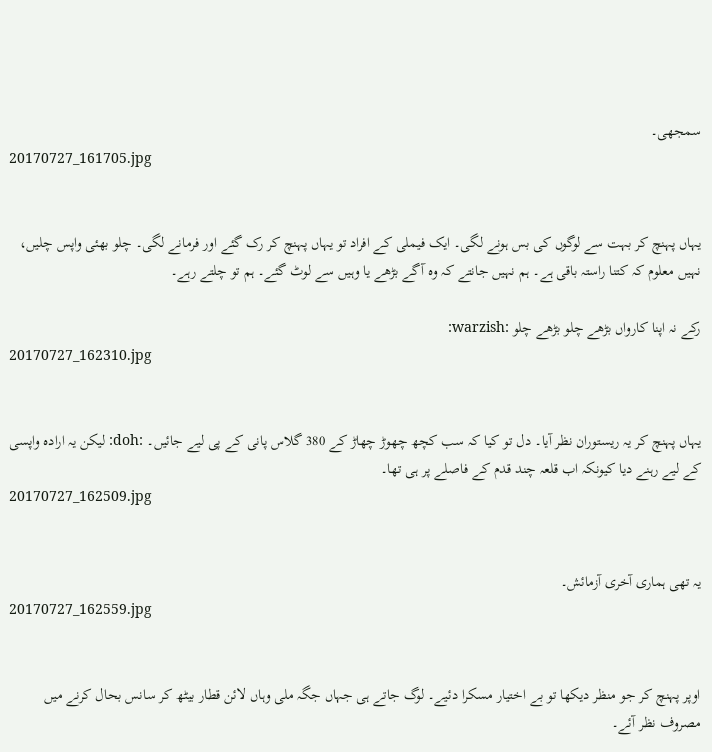سمجھی۔
20170727_161705.jpg


یہاں پہنچ کر بہت سے لوگوں کی بس ہونے لگی۔ ایک فیملی کے افراد تو یہاں پہنچ کر رک گئے اور فرمانے لگی۔ چلو بھئی واپس چلیں، نہیں معلوم کہ کتنا راستہ باقی ہے۔ ہم نہیں جانتے کہ وہ آگے بڑھے یا وہیں سے لوٹ گئے۔ ہم تو چلتے رہے۔

رکے نہ اپنا کارواں بڑھے چلو بڑھے چلو :warzish:
20170727_162310.jpg


یہاں پہنچ کر یہ ریستوران نظر آیا۔ دل تو کیا کہ سب کچھ چھوڑ چھاڑ کے 380 گلاس پانی کے پی لیے جائیں۔ :doh: لیکن یہ ارادہ واپسی کے لیے رہنے دیا کیونکہ اب قلعہ چند قدم کے فاصلے پر ہی تھا۔
20170727_162509.jpg


یہ تھی ہماری آخری آزمائش۔
20170727_162559.jpg


اوپر پہنچ کر جو منظر دیکھا تو بے اختیار مسکرا دئیے۔ لوگ جاتے ہی جہاں جگہ ملی وہاں لائن قطار بیٹھ کر سانس بحال کرنے میں مصروف نظر آئے۔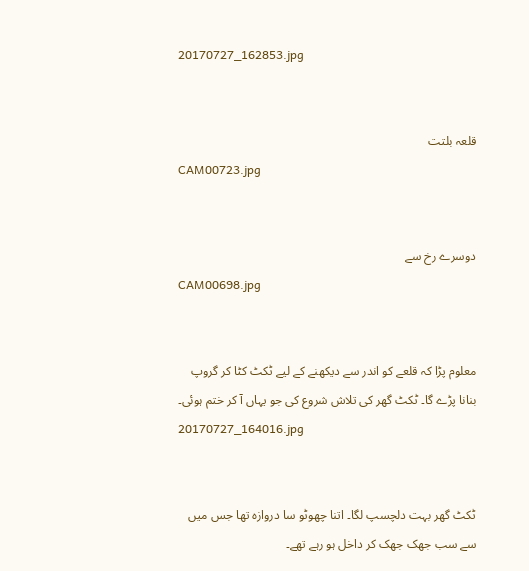20170727_162853.jpg


قلعہ بلتت
CAM00723.jpg


دوسرے رخ سے
CAM00698.jpg


معلوم پڑا کہ قلعے کو اندر سے دیکھنے کے لیے ٹکٹ کٹا کر گروپ بنانا پڑے گا۔ ٹکٹ گھر کی تلاش شروع کی جو یہاں آ کر ختم ہوئی۔
20170727_164016.jpg


ٹکٹ گھر بہت دلچسپ لگا۔ اتنا چھوٹو سا دروازہ تھا جس میں سے سب جھک جھک کر داخل ہو رہے تھے۔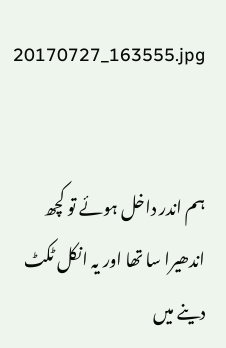20170727_163555.jpg


ہم اندر داخل ہوئے تو کچھ اندھیرا سا تھا اور یہ انکل ٹکٹ دینے میں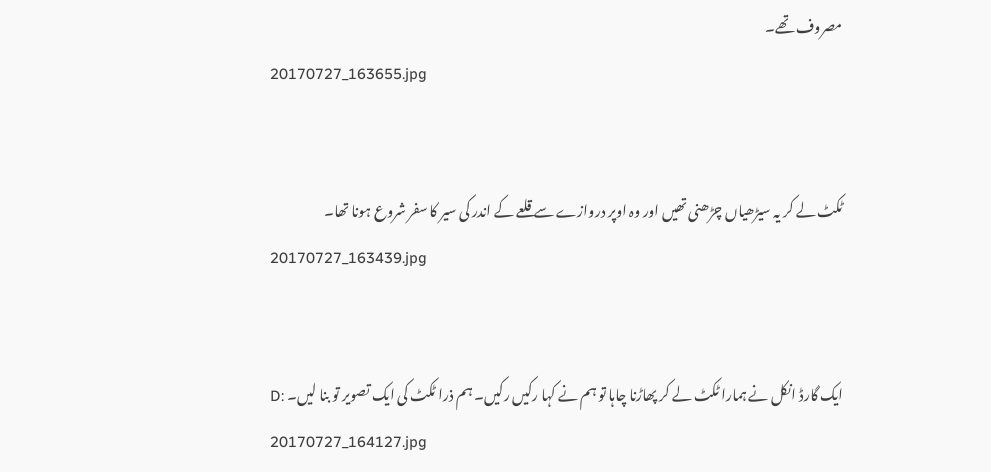مصروف تھے۔
20170727_163655.jpg


ٹکٹ لے کر یہ سیڑھیاں چڑھنی تھیں اور وہ اوپر دروازے سے قلعے کے اندر کی سیر کا سفر شروع ہونا تھا۔
20170727_163439.jpg


ایک گارڈ انکل نے ہمارا ٹکٹ لے کر پھاڑنا چاہا تو ہم نے کہا رکیں رکیں۔ ہم ذرا ٹکٹ کی ایک تصویر تو بنا لیں۔ :D
20170727_164127.jpg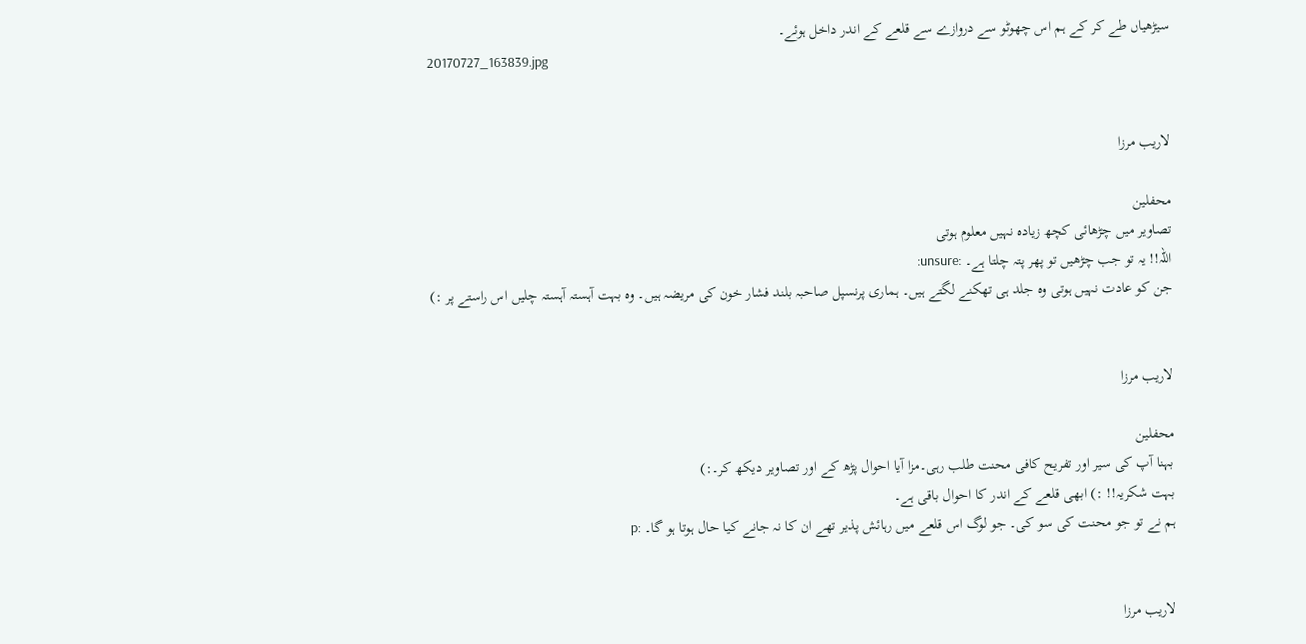سیڑھیاں طے کر کے ہم اس چھوٹو سے دروازے سے قلعے کے اندر داخل ہوئے۔
20170727_163839.jpg


لاریب مرزا

محفلین
تصاویر میں چڑھائی کچھ زیادہ نہیں معلوم ہوتی
اللہ!! یہ تو جب چڑھیں تو پھر پتہ چلتا ہے۔ :unsure:
جن کو عادت نہیں ہوتی وہ جلد ہی تھکنے لگتے ہیں۔ ہماری پرنسپل صاحبہ بلند فشار خون کی مریضہ ہیں۔ وہ بہت آہستہ آہستہ چلیں اس راستے پر :)


لاریب مرزا

محفلین
بہنا آپ کی سیر اور تفریح کافی محنت طلب رہی۔مزا آیا احوال پڑھ کے اور تصاویر دیکھ کر۔:)
بہت شکریہ!! :) ابھی قلعے کے اندر کا احوال باقی ہے۔
ہم نے تو جو محنت کی سو کی۔ جو لوگ اس قلعے میں رہائش پذیر تھے ان کا نہ جانے کیا حال ہوتا ہو گا۔ :p


لاریب مرزا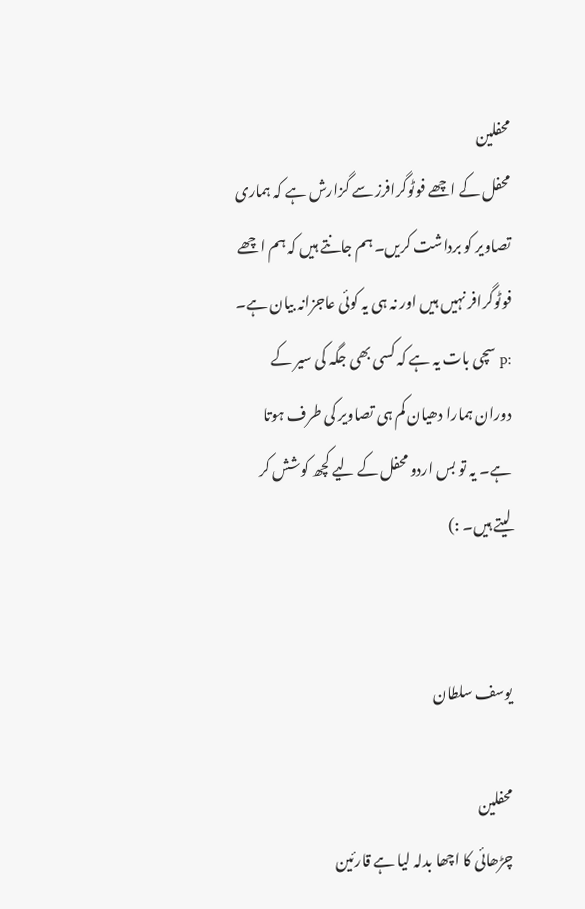محفلین
محفل کے اچھے فوٹوگرافرز سے گزارش ہے کہ ہماری تصاویر کو برداشت کریں۔ ہم جانتے ہیں کہ ہم اچھے فوٹوگرافر نہیں ہیں اور نہ ہی یہ کوئی عاجزانہ بیان ہے۔ :p سچی بات یہ ہے کہ کسی بھی جگہ کی سیر کے دوران ہمارا دھیان کم ہی تصاویر کی طرف ہوتا ہے۔ یہ تو بس اردو محفل کے لیے کچھ کوشش کر لیتے ہیں۔ :)


یوسف سلطان

محفلین
چڑھائی کا اچھا بدلہ لیا ہے قارئین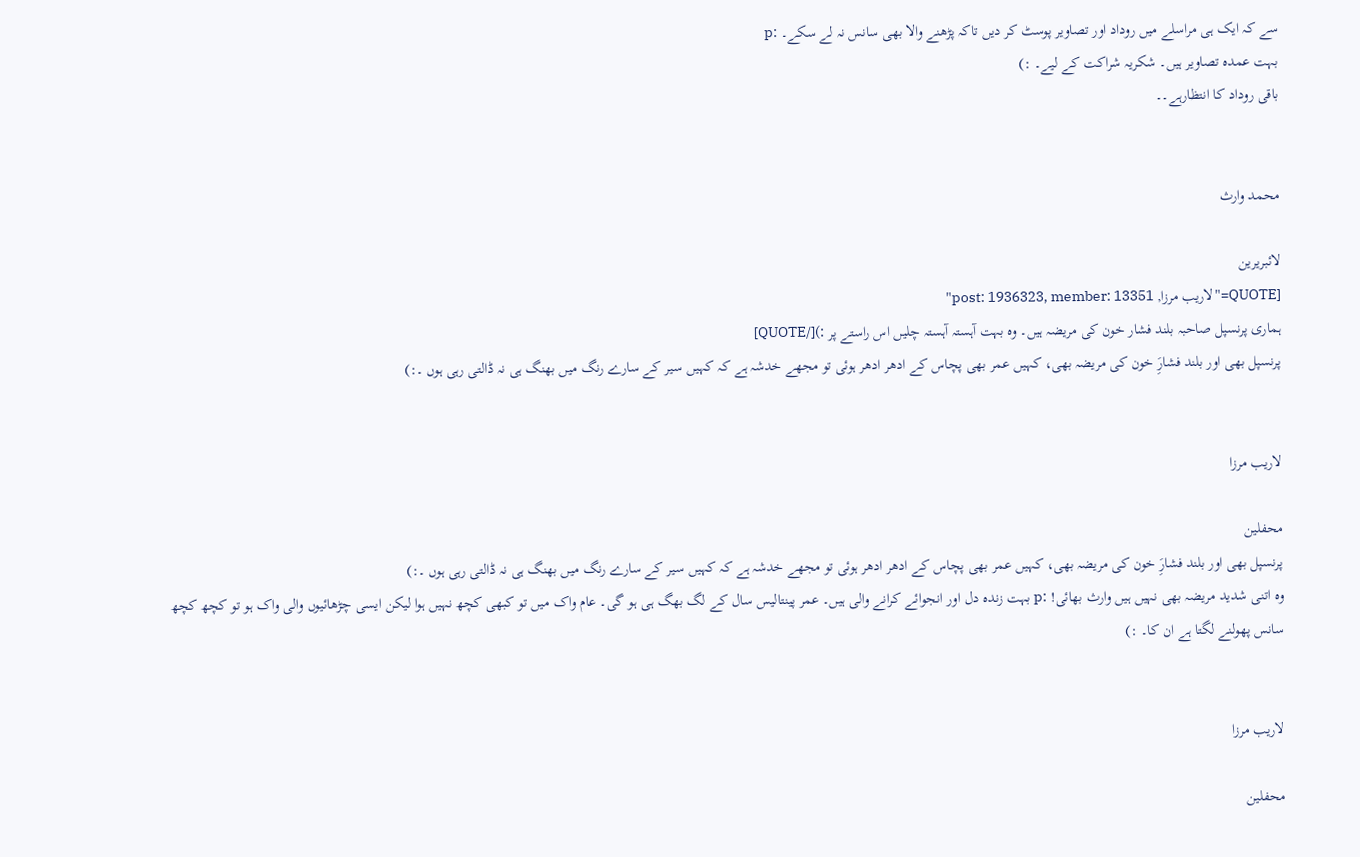سے کہ ایک ہی مراسلے میں روداد اور تصاویر پوسٹ کر دیں تاکہ پڑھنے والا بھی سانس نہ لے سکے۔ :p
بہت عمدہ تصاویر ہیں۔ شکریہ شراکت کے لیے۔ :)
باقی روداد کا انتظارہے۔۔


محمد وارث

لائبریرین
[QUOTE="لاریب مرزا, post: 1936323, member: 13351"
ہماری پرنسپل صاحبہ بلند فشار خون کی مریضہ ہیں۔ وہ بہت آہستہ آہستہ چلیں اس راستے پر :)[/QUOTE]
پرنسپل بھی اور بلند فشارَِ خون کی مریضہ بھی، کہیں عمر بھی پچاس کے ادھر ادھر ہوئی تو مجھے خدشہ ہے کہ کہیں سیر کے سارے رنگ میں بھنگ ہی نہ ڈالتی رہی ہوں ۔:)


لاریب مرزا

محفلین
پرنسپل بھی اور بلند فشارَِ خون کی مریضہ بھی، کہیں عمر بھی پچاس کے ادھر ادھر ہوئی تو مجھے خدشہ ہے کہ کہیں سیر کے سارے رنگ میں بھنگ ہی نہ ڈالتی رہی ہوں ۔:)
وہ اتنی شدید مریضہ بھی نہیں ہیں وارث بھائی! :p بہت زندہ دل اور انجوائے کرانے والی ہیں۔ عمر پینتالیس سال کے لگ بھگ ہی ہو گی۔ عام واک میں تو کبھی کچھ نہیں ہوا لیکن ایسی چڑھائیوں والی واک ہو تو کچھ کچھ سانس پھولنے لگتا ہے ان کا۔ :)


لاریب مرزا

محفلین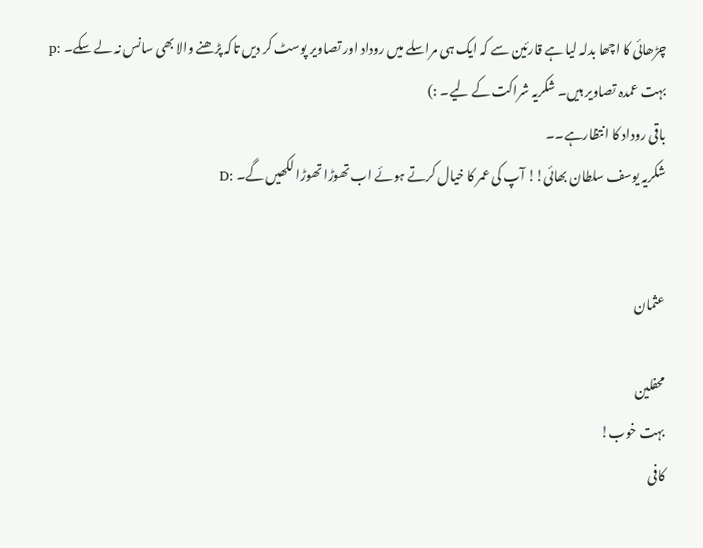چڑھائی کا اچھا بدلہ لیا ہے قارئین سے کہ ایک ہی مراسلے میں روداد اور تصاویر پوسٹ کر دیں تاکہ پڑھنے والا بھی سانس نہ لے سکے۔ :p
بہت عمدہ تصاویر ہیں۔ شکریہ شراکت کے لیے۔ :)
باقی روداد کا انتظارہے۔۔
شکریہ یوسف سلطان بھائی!! آپ کی عمر کا خیال کرتے ہوئے اب تھوڑا تھوڑا لکھیں گے۔ :D


عثمان

محفلین
بہت خوب!
کافی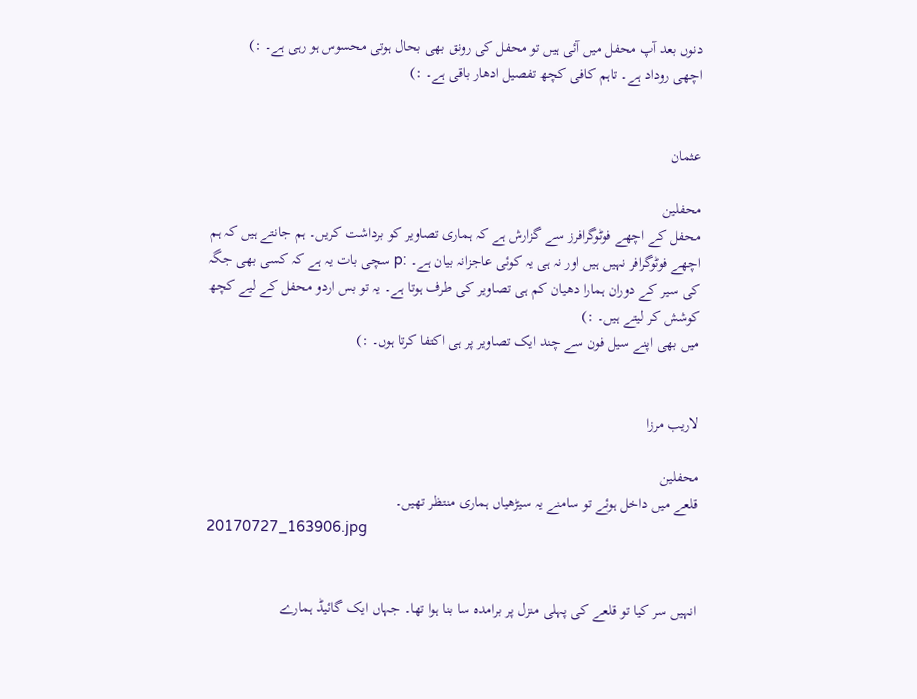دنوں بعد آپ محفل میں آئی ہیں تو محفل کی رونق بھی بحال ہوتی محسوس ہو رہی ہے۔ :)
اچھی روداد ہے۔ تاہم کافی کچھ تفصیل ادھار باقی ہے۔ :)


عثمان

محفلین
محفل کے اچھے فوٹوگرافرز سے گزارش ہے کہ ہماری تصاویر کو برداشت کریں۔ ہم جانتے ہیں کہ ہم اچھے فوٹوگرافر نہیں ہیں اور نہ ہی یہ کوئی عاجزانہ بیان ہے۔ :p سچی بات یہ ہے کہ کسی بھی جگہ کی سیر کے دوران ہمارا دھیان کم ہی تصاویر کی طرف ہوتا ہے۔ یہ تو بس اردو محفل کے لیے کچھ کوشش کر لیتے ہیں۔ :)
میں بھی اپنے سیل فون سے چند ایک تصاویر پر ہی اکتفا کرتا ہوں۔ :)


لاریب مرزا

محفلین
قلعے میں داخل ہوئے تو سامنے یہ سیڑھیاں ہماری منتظر تھیں۔
20170727_163906.jpg


انہیں سر کیا تو قلعے کی پہلی منزل پر برامدہ سا بنا ہوا تھا۔ جہاں ایک گائیڈ ہمارے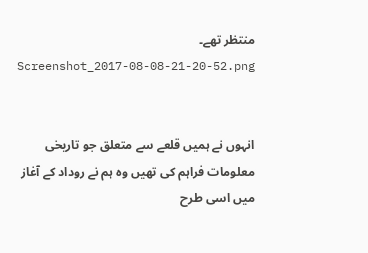منتظر تھے۔
Screenshot_2017-08-08-21-20-52.png


انہوں نے ہمیں قلعے سے متعلق جو تاریخی معلومات فراہم کی تھیں وہ ہم نے روداد کے آغاز میں اسی طرح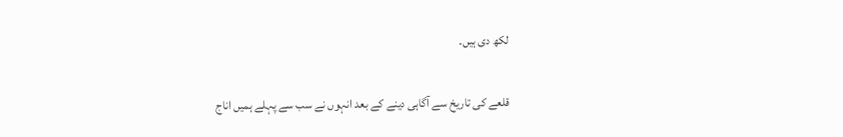لکھ دی ہیں۔

قلعے کی تاریخ سے آگاہی دینے کے بعد انہوں نے سب سے پہلے ہمیں اناج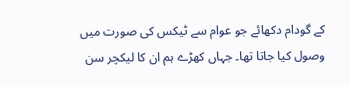کے گودام دکھائے جو عوام سے ٹیکس کی صورت میں وصول کیا جاتا تھا۔ جہاں کھڑے ہم ان کا لیکچر سن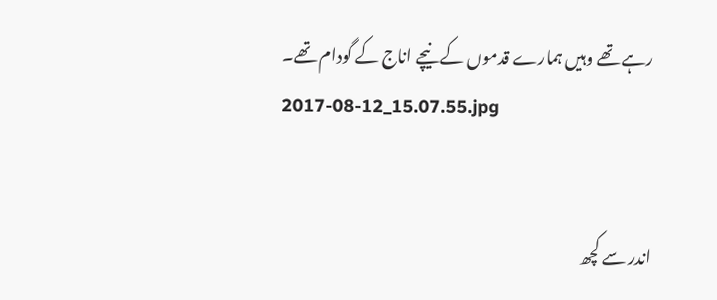رہے تھے وہیں ہمارے قدموں کے نیچے اناج کے گودام تھے۔
2017-08-12_15.07.55.jpg


اندر سے کچھ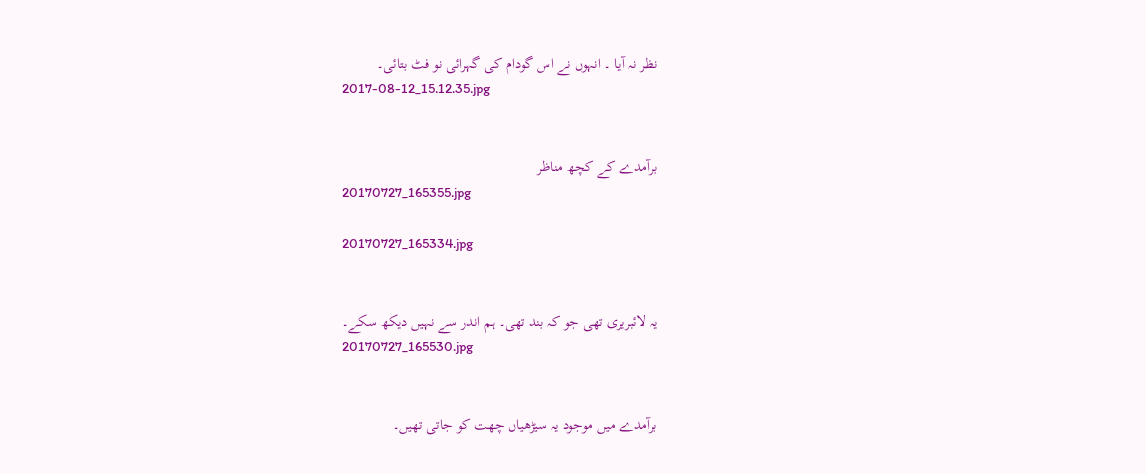نظر نہ آیا ۔ انہوں نے اس گودام کی گہرائی نو فٹ بتائی۔
2017-08-12_15.12.35.jpg


برآمدے کے کچھ مناظر
20170727_165355.jpg

20170727_165334.jpg


یہ لائبریری تھی جو کہ بند تھی۔ ہم اندر سے نہیں دیکھ سکے۔
20170727_165530.jpg


برآمدے میں موجود یہ سیڑھیاں چھت کو جاتی تھیں۔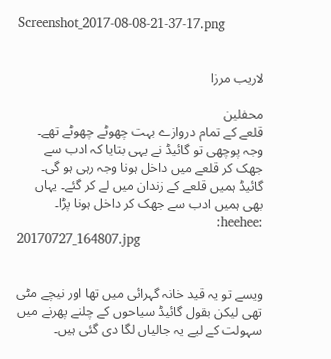Screenshot_2017-08-08-21-37-17.png


لاریب مرزا

محفلین
قلعے کے تمام دروازے بہت چھوٹے چھوٹے تھے۔ وجہ پوچھی تو گائیڈ نے یہی بتایا کہ ادب سے جھک کر قلعے میں داخل ہونا وجہ رہی ہو گی۔
گائیڈ ہمیں قلعے کے زندان میں لے کر گئے۔ یہاں بھی ہمیں ادب سے جھک کر داخل ہونا پڑا۔ :heehee:
20170727_164807.jpg


ویسے تو یہ قید خانہ گہرائی میں تھا اور نیچے مٹی تھی لیکن بقول گائیڈ سیاحوں کے چلنے پھرنے میں سہولت کے لیے یہ جالیاں لگا دی گئی ہیں۔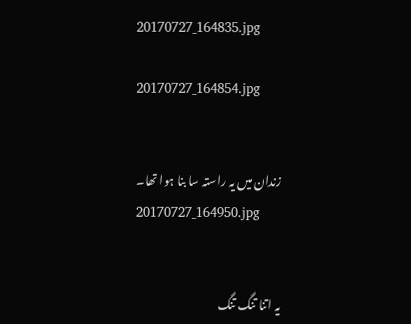20170727_164835.jpg

20170727_164854.jpg


زندان میں یہ راستہ سا بنا ہوا تھا۔
20170727_164950.jpg


یہ اتنا تنگ تنگ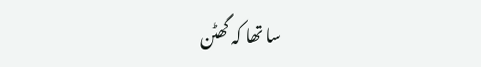سا تھا کہ گھٹن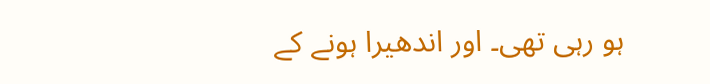ہو رہی تھی۔ اور اندھیرا ہونے کے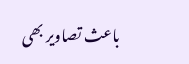باعث تصاویر بھی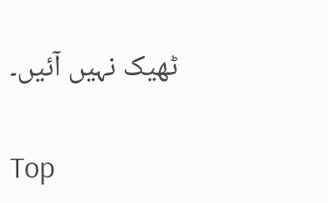ٹھیک نہیں آئیں۔

Top